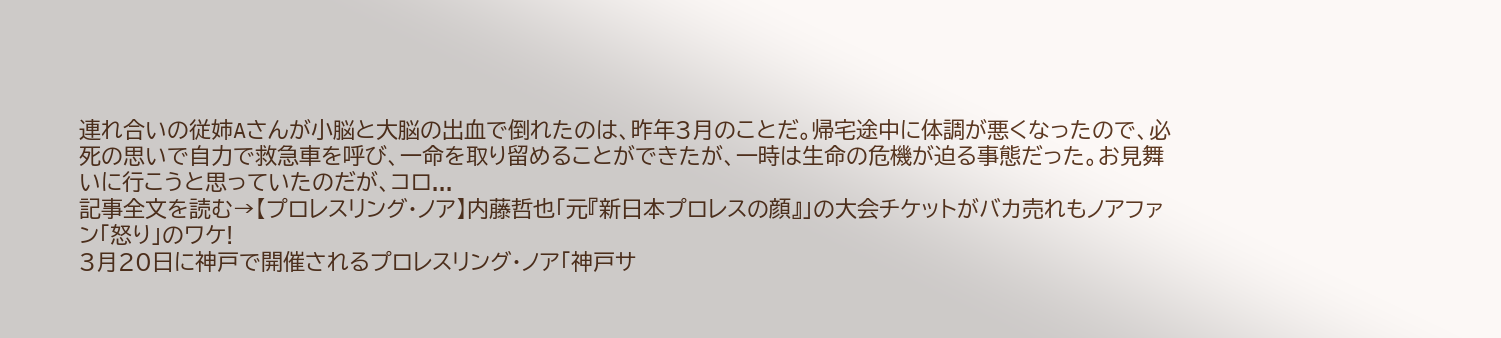連れ合いの従姉Aさんが小脳と大脳の出血で倒れたのは、昨年3月のことだ。帰宅途中に体調が悪くなったので、必死の思いで自力で救急車を呼び、一命を取り留めることができたが、一時は生命の危機が迫る事態だった。お見舞いに行こうと思っていたのだが、コロ...
記事全文を読む→【プロレスリング・ノア】内藤哲也「元『新日本プロレスの顔』」の大会チケットがバカ売れもノアファン「怒り」のワケ!
3月20日に神戸で開催されるプロレスリング・ノア「神戸サ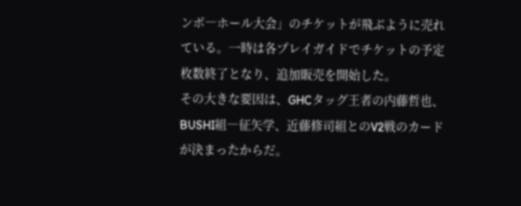ンボ―ホール大会」のチケットが飛ぶように売れている。一時は各プレイガイドでチケットの予定枚数終了となり、追加販売を開始した。
その大きな要因は、GHCタッグ王者の内藤哲也、BUSHI組―征矢学、近藤修司組とのV2戦のカードが決まったからだ。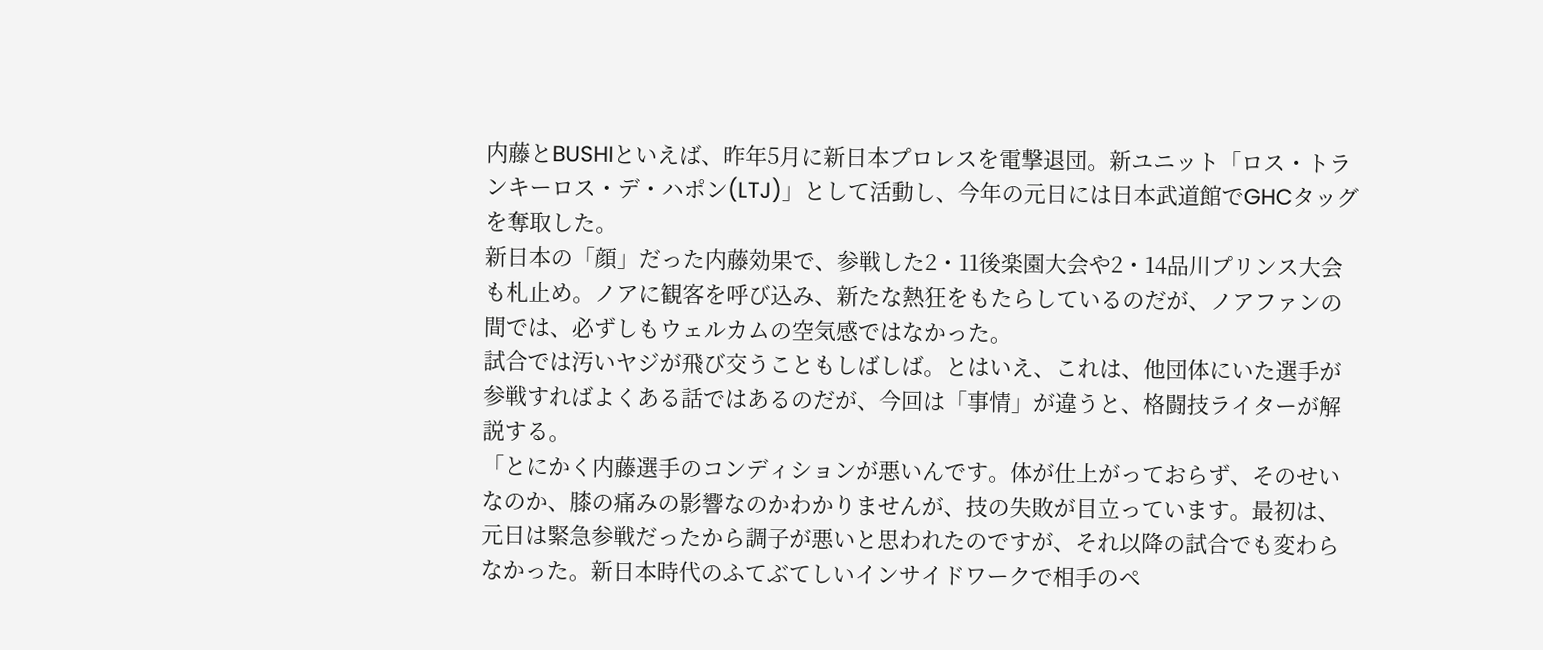内藤とBUSHIといえば、昨年5月に新日本プロレスを電撃退団。新ユニット「ロス・トランキーロス・デ・ハポン(LTJ)」として活動し、今年の元日には日本武道館でGHCタッグを奪取した。
新日本の「顔」だった内藤効果で、参戦した2・11後楽園大会や2・14品川プリンス大会も札止め。ノアに観客を呼び込み、新たな熱狂をもたらしているのだが、ノアファンの間では、必ずしもウェルカムの空気感ではなかった。
試合では汚いヤジが飛び交うこともしばしば。とはいえ、これは、他団体にいた選手が参戦すればよくある話ではあるのだが、今回は「事情」が違うと、格闘技ライターが解説する。
「とにかく内藤選手のコンディションが悪いんです。体が仕上がっておらず、そのせいなのか、膝の痛みの影響なのかわかりませんが、技の失敗が目立っています。最初は、元日は緊急参戦だったから調子が悪いと思われたのですが、それ以降の試合でも変わらなかった。新日本時代のふてぶてしいインサイドワークで相手のペ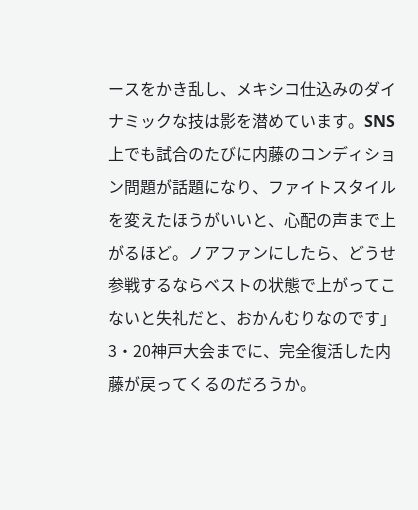ースをかき乱し、メキシコ仕込みのダイナミックな技は影を潜めています。SNS上でも試合のたびに内藤のコンディション問題が話題になり、ファイトスタイルを変えたほうがいいと、心配の声まで上がるほど。ノアファンにしたら、どうせ参戦するならベストの状態で上がってこないと失礼だと、おかんむりなのです」
3・20神戸大会までに、完全復活した内藤が戻ってくるのだろうか。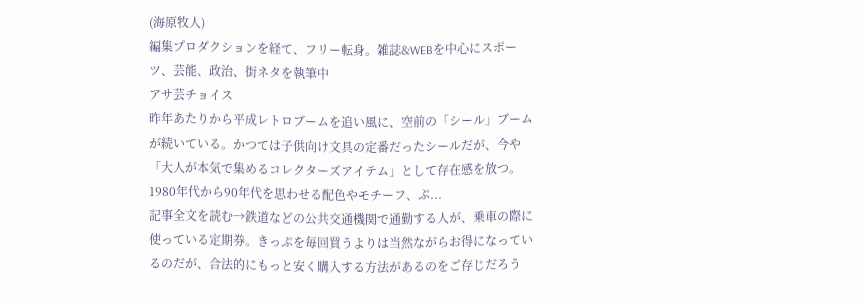(海原牧人)
編集プロダクションを経て、フリー転身。雑誌&WEBを中心にスポーツ、芸能、政治、街ネタを執筆中
アサ芸チョイス
昨年あたりから平成レトロブームを追い風に、空前の「シール」ブームが続いている。かつては子供向け文具の定番だったシールだが、今や「大人が本気で集めるコレクターズアイテム」として存在感を放つ。1980年代から90年代を思わせる配色やモチーフ、ぷ...
記事全文を読む→鉄道などの公共交通機関で通勤する人が、乗車の際に使っている定期券。きっぷを毎回買うよりは当然ながらお得になっているのだが、合法的にもっと安く購入する方法があるのをご存じだろう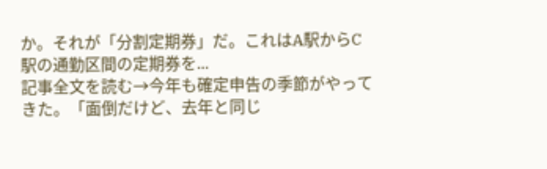か。それが「分割定期券」だ。これはA駅からC駅の通勤区間の定期券を...
記事全文を読む→今年も確定申告の季節がやってきた。「面倒だけど、去年と同じ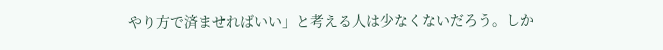やり方で済ませればいい」と考える人は少なくないだろう。しか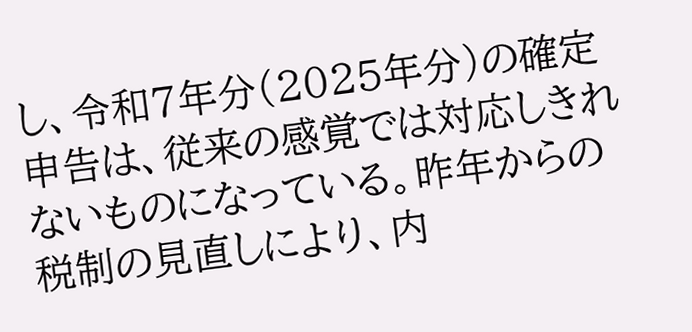し、令和7年分(2025年分)の確定申告は、従来の感覚では対応しきれないものになっている。昨年からの税制の見直しにより、内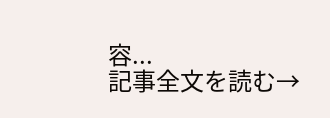容...
記事全文を読む→